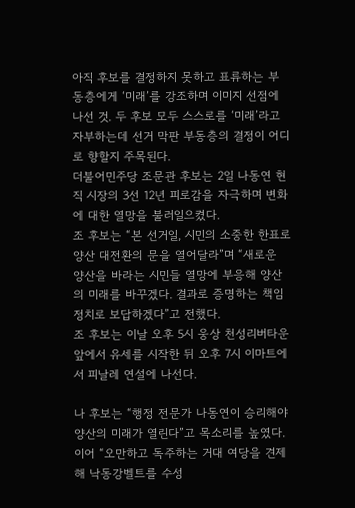아직 후보를 결정하지 못하고 표류하는 부동층에게 ‘미래’를 강조하며 이미지 선점에 나선 것. 두 후보 모두 스스로를 ‘미래’라고 자부하는데 선거 막판 부동층의 결정이 어디로 향할지 주목된다.
더불어민주당 조문관 후보는 2일 나동연 현직 시장의 3선 12년 피로감을 자극하며 변화에 대한 열망을 불러일으켰다.
조 후보는 “본 선거일, 시민의 소중한 한표로 양산 대전환의 문을 열어달라”며 “새로운 양산을 바라는 시민들 열망에 부응해 양산의 미래를 바꾸겠다. 결과로 증명하는 책임 정치로 보답하겠다”고 전했다.
조 후보는 이날 오후 5시 웅상 천성리버타운 앞에서 유세를 시작한 뒤 오후 7시 이마트에서 피날레 연설에 나선다.

나 후보는 “행정 전문가 나동연이 승리해야 양산의 미래가 열린다”고 목소리를 높였다.
이어 “오만하고 독주하는 거대 여당을 견제해 낙동강벨트를 수성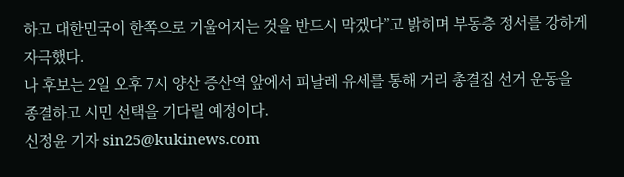하고 대한민국이 한쪽으로 기울어지는 것을 반드시 막겠다”고 밝히며 부동층 정서를 강하게 자극했다.
나 후보는 2일 오후 7시 양산 증산역 앞에서 피날레 유세를 통해 거리 총결집 선거 운동을 종결하고 시민 선택을 기다릴 예정이다.
신정윤 기자 sin25@kukinews.com